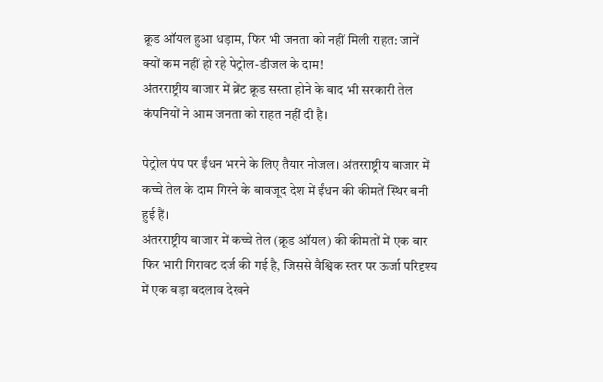क्रूड ऑयल हुआ धड़ाम, फिर भी जनता को नहीं मिली राहत: जानें क्यों कम नहीं हो रहे पेट्रोल-डीजल के दाम!
अंतरराष्ट्रीय बाजार में ब्रेंट क्रूड सस्ता होने के बाद भी सरकारी तेल कंपनियों ने आम जनता को राहत नहीं दी है।

पेट्रोल पंप पर ईंधन भरने के लिए तैयार नोजल। अंतरराष्ट्रीय बाजार में कच्चे तेल के दाम गिरने के बावजूद देश में ईंधन की कीमतें स्थिर बनी हुई हैं।
अंतरराष्ट्रीय बाजार में कच्चे तेल (क्रूड ऑयल) की कीमतों में एक बार फिर भारी गिरावट दर्ज की गई है, जिससे वैश्विक स्तर पर ऊर्जा परिदृश्य में एक बड़ा बदलाव देखने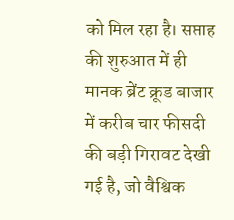को मिल रहा है। सप्ताह की शुरुआत में ही मानक ब्रेंट क्रूड बाजार में करीब चार फीसदी की बड़ी गिरावट देखी गई है, जो वैश्विक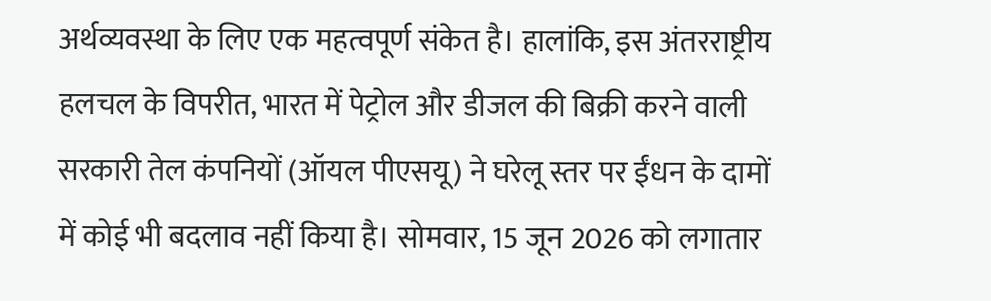अर्थव्यवस्था के लिए एक महत्वपूर्ण संकेत है। हालांकि, इस अंतरराष्ट्रीय हलचल के विपरीत, भारत में पेट्रोल और डीजल की बिक्री करने वाली सरकारी तेल कंपनियों (ऑयल पीएसयू) ने घरेलू स्तर पर ईंधन के दामों में कोई भी बदलाव नहीं किया है। सोमवार, 15 जून 2026 को लगातार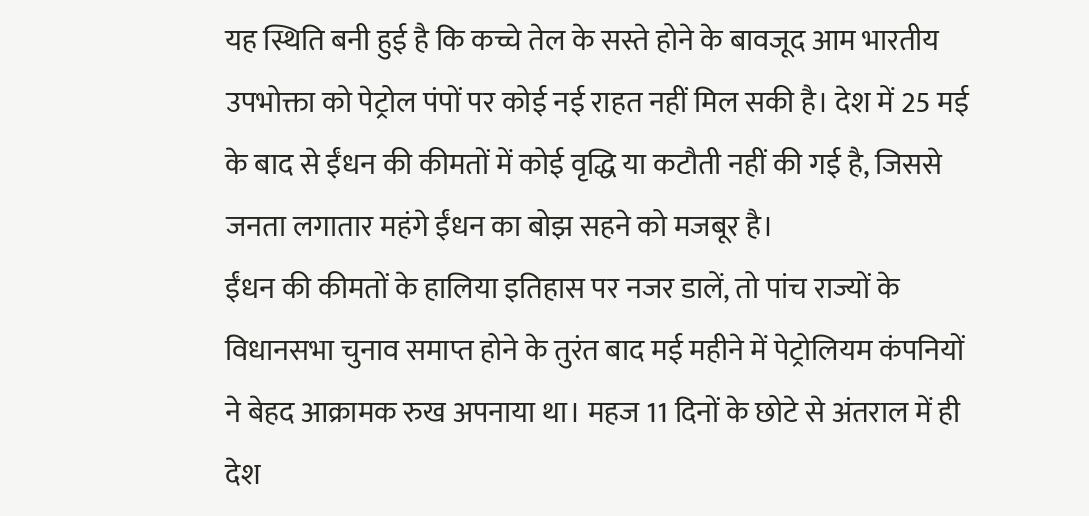यह स्थिति बनी हुई है कि कच्चे तेल के सस्ते होने के बावजूद आम भारतीय उपभोक्ता को पेट्रोल पंपों पर कोई नई राहत नहीं मिल सकी है। देश में 25 मई के बाद से ईंधन की कीमतों में कोई वृद्धि या कटौती नहीं की गई है, जिससे जनता लगातार महंगे ईंधन का बोझ सहने को मजबूर है।
ईंधन की कीमतों के हालिया इतिहास पर नजर डालें, तो पांच राज्यों के विधानसभा चुनाव समाप्त होने के तुरंत बाद मई महीने में पेट्रोलियम कंपनियों ने बेहद आक्रामक रुख अपनाया था। महज 11 दिनों के छोटे से अंतराल में ही देश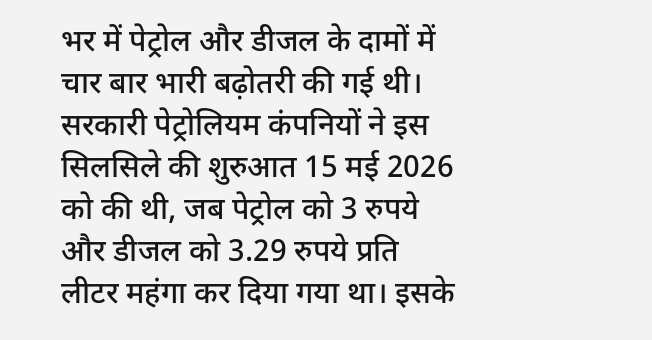भर में पेट्रोल और डीजल के दामों में चार बार भारी बढ़ोतरी की गई थी। सरकारी पेट्रोलियम कंपनियों ने इस सिलसिले की शुरुआत 15 मई 2026 को की थी, जब पेट्रोल को 3 रुपये और डीजल को 3.29 रुपये प्रति लीटर महंगा कर दिया गया था। इसके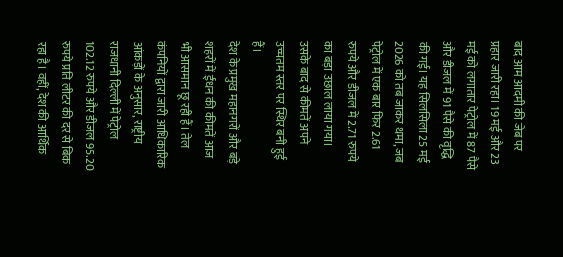बाद आम आदमी की जेब पर प्रहार जारी रहा। 19 मई और 23 मई को लगातार पेट्रोल में 87 पैसे और डीजल में 91 पैसे की वृद्धि की गई। यह सिलसिला 25 मई 2026 को तब जाकर थमा, जब पेट्रोल में एक बार फिर 2.61 रुपये और डीजल में 2.71 रुपये का बड़ा उछाल लाया गया। उसके बाद से कीमतें अपने उच्चतम स्तर पर स्थिर बनी हुई हैं।
देश के प्रमुख महानगरों और बड़े शहरों में ईंधन की कीमतें आज भी आसमान छू रही हैं। तेल कंपनियों द्वारा जारी आधिकारिक आंकड़ों के अनुसार, राष्ट्रीय राजधानी दिल्ली में पेट्रोल 102.12 रुपये और डीजल 95.20 रुपये प्रति लीटर की दर से बिक रहा है। वहीं, देश की आर्थिक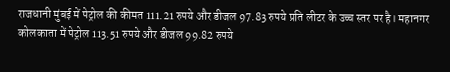राजधानी मुंबई में पेट्रोल की कीमत 111.21 रुपये और डीजल 97.83 रुपये प्रति लीटर के उच्च स्तर पर है। महानगर कोलकाता में पेट्रोल 113.51 रुपये और डीजल 99.82 रुपये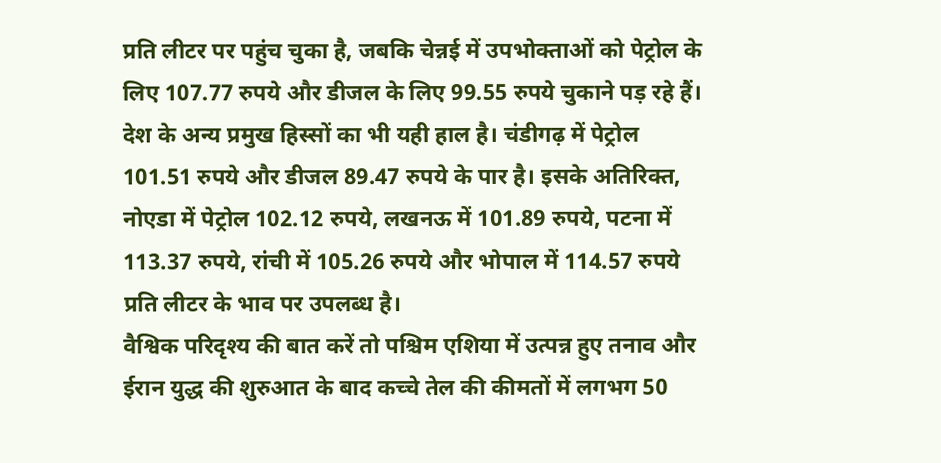प्रति लीटर पर पहुंच चुका है, जबकि चेन्नई में उपभोक्ताओं को पेट्रोल के लिए 107.77 रुपये और डीजल के लिए 99.55 रुपये चुकाने पड़ रहे हैं। देश के अन्य प्रमुख हिस्सों का भी यही हाल है। चंडीगढ़ में पेट्रोल 101.51 रुपये और डीजल 89.47 रुपये के पार है। इसके अतिरिक्त, नोएडा में पेट्रोल 102.12 रुपये, लखनऊ में 101.89 रुपये, पटना में 113.37 रुपये, रांची में 105.26 रुपये और भोपाल में 114.57 रुपये प्रति लीटर के भाव पर उपलब्ध है।
वैश्विक परिदृश्य की बात करें तो पश्चिम एशिया में उत्पन्न हुए तनाव और ईरान युद्ध की शुरुआत के बाद कच्चे तेल की कीमतों में लगभग 50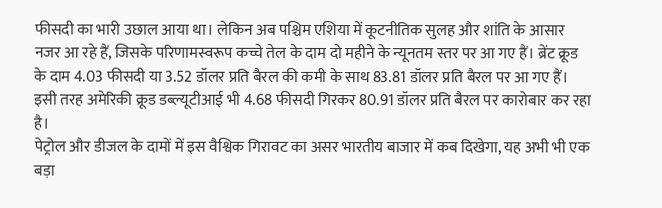फीसदी का भारी उछाल आया था। लेकिन अब पश्चिम एशिया में कूटनीतिक सुलह और शांति के आसार नजर आ रहे हैं, जिसके परिणामस्वरूप कच्चे तेल के दाम दो महीने के न्यूनतम स्तर पर आ गए हैं। ब्रेंट क्रूड के दाम 4.03 फीसदी या 3.52 डॉलर प्रति बैरल की कमी के साथ 83.81 डॉलर प्रति बैरल पर आ गए हैं। इसी तरह अमेरिकी क्रूड डब्ल्यूटीआई भी 4.68 फीसदी गिरकर 80.91 डॉलर प्रति बैरल पर कारोबार कर रहा है।
पेट्रोल और डीजल के दामों में इस वैश्विक गिरावट का असर भारतीय बाजार में कब दिखेगा, यह अभी भी एक बड़ा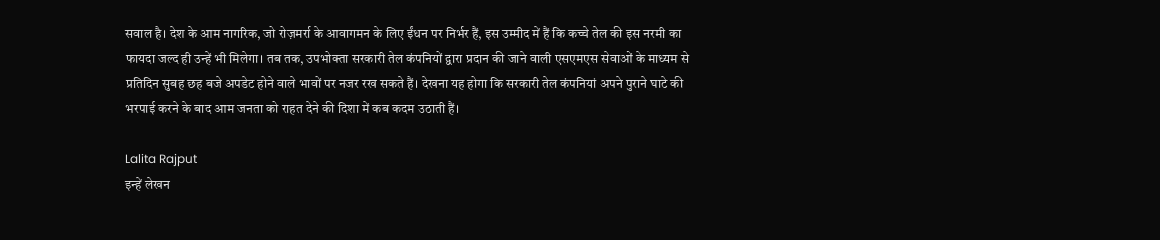सवाल है। देश के आम नागरिक, जो रोज़मर्रा के आवागमन के लिए ईंधन पर निर्भर हैं, इस उम्मीद में हैं कि कच्चे तेल की इस नरमी का फायदा जल्द ही उन्हें भी मिलेगा। तब तक, उपभोक्ता सरकारी तेल कंपनियों द्वारा प्रदान की जाने वाली एसएमएस सेवाओं के माध्यम से प्रतिदिन सुबह छह बजे अपडेट होने वाले भावों पर नजर रख सकते हैं। देखना यह होगा कि सरकारी तेल कंपनियां अपने पुराने घाटे की भरपाई करने के बाद आम जनता को राहत देने की दिशा में कब कदम उठाती हैं।

Lalita Rajput
इन्हें लेखन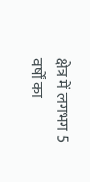क्षेत्र में लगभग 5 वर्षों का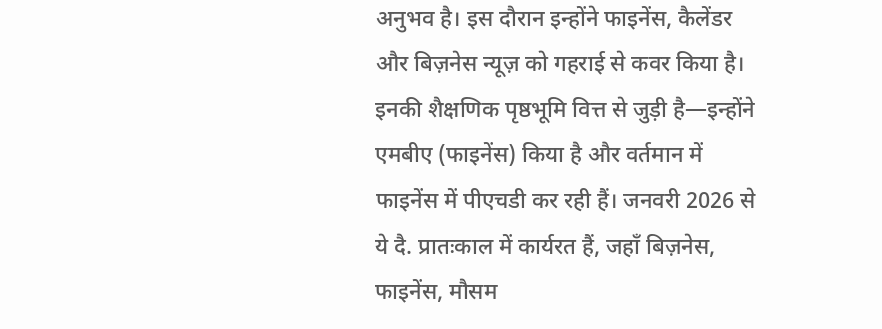अनुभव है। इस दौरान इन्होंने फाइनेंस, कैलेंडर और बिज़नेस न्यूज़ को गहराई से कवर किया है। इनकी शैक्षणिक पृष्ठभूमि वित्त से जुड़ी है—इन्होंने एमबीए (फाइनेंस) किया है और वर्तमान में फाइनेंस में पीएचडी कर रही हैं। जनवरी 2026 से ये दै. प्रातःकाल में कार्यरत हैं, जहाँ बिज़नेस, फाइनेंस, मौसम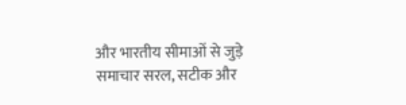और भारतीय सीमाओं से जुड़े समाचार सरल, सटीक और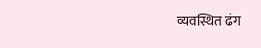व्यवस्थित ढंग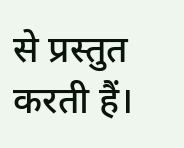से प्रस्तुत करती हैं।